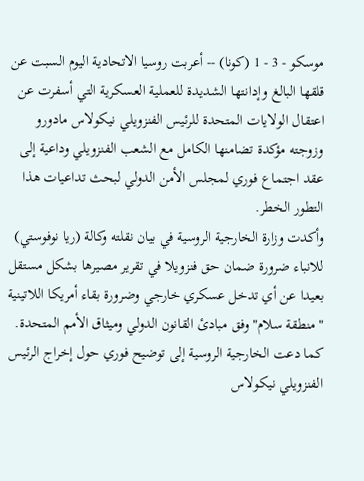موسكو - 3 - 1 (كونا) -- أعربت روسيا الاتحادية اليوم السبت عن قلقها البالغ وإدانتها الشديدة للعملية العسكرية التي أسفرت عن اعتقال الولايات المتحدة للرئيس الفنزويلي نيكولاس مادورو وزوجته مؤكدة تضامنها الكامل مع الشعب الفنزويلي وداعية إلى عقد اجتماع فوري لمجلس الأمن الدولي لبحث تداعيات هذا التطور الخطر.
وأكدت وزارة الخارجية الروسية في بيان نقلته وكالة (ريا نوفوستي) للانباء ضرورة ضمان حق فنزويلا في تقرير مصيرها بشكل مستقل بعيدا عن أي تدخل عسكري خارجي وضرورة بقاء أمريكا اللاتينية "منطقة سلام" وفق مبادئ القانون الدولي وميثاق الأمم المتحدة.
كما دعت الخارجية الروسية إلى توضيح فوري حول إخراج الرئيس الفنزويلي نيكولاس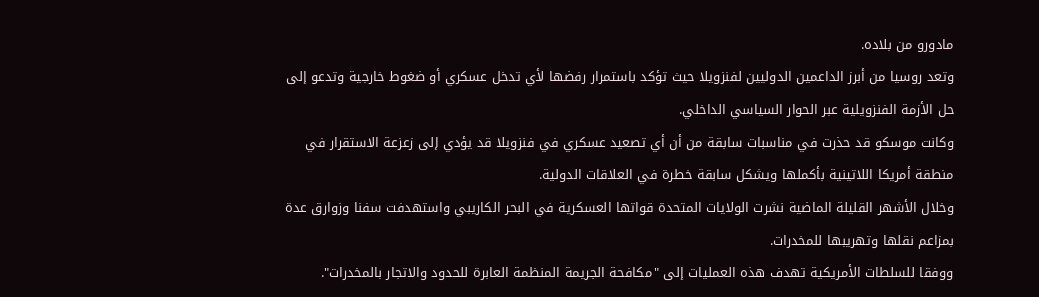مادورو من بلاده.
وتعد روسيا من أبرز الداعمين الدوليين لفنزويلا حيث تؤكد باستمرار رفضها لأي تدخل عسكري أو ضغوط خارجية وتدعو إلى حل الأزمة الفنزويلية عبر الحوار السياسي الداخلي.
وكانت موسكو قد حذرت في مناسبات سابقة من أن أي تصعيد عسكري في فنزويلا قد يؤدي إلى زعزعة الاستقرار في منطقة أمريكا اللاتينية بأكملها ويشكل سابقة خطرة في العلاقات الدولية.
وخلال الأشهر القليلة الماضية نشرت الولايات المتحدة قواتها العسكرية في البحر الكاريبي واستهدفت سفنا وزوارق عدة بمزاعم نقلها وتهريبها للمخدرات.
ووفقا للسلطات الأمريكية تهدف هذه العمليات إلى "مكافحة الجريمة المنظمة العابرة للحدود والاتجار بالمخدرات".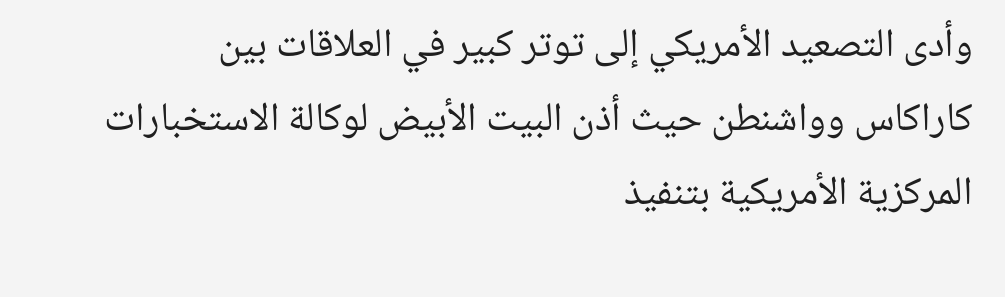وأدى التصعيد الأمريكي إلى توتر كبير في العلاقات بين كاراكاس وواشنطن حيث أذن البيت الأبيض لوكالة الاستخبارات المركزية الأمريكية بتنفيذ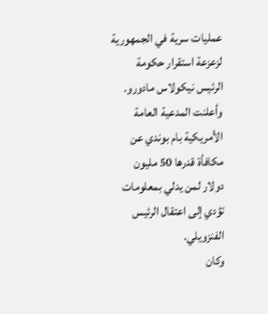عمليات سرية في الجمهورية لزعزعة استقرار حكومة الرئيس نيكولاس مادورو. وأعلنت المدعية العامة الأمريكية بام بوندي عن مكافأة قدرها 50 مليون دولار لمن يدلي بمعلومات تؤدي إلى اعتقال الرئيس الفنزويلي.
وكان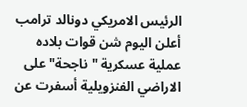الرئيس الامريكي دونالد ترامب أعلن اليوم شن قوات بلاده عملية عسكرية "ناجحة" على الاراضي الفنزويلية أسفرت عن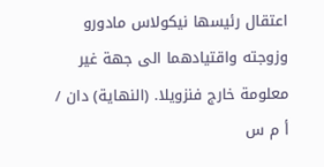اعتقال رئيسها نيكولاس مادورو وزوجته واقتيادهما الى جهة غير معلومة خارج فنزويلا. (النهاية) دان / أ م س